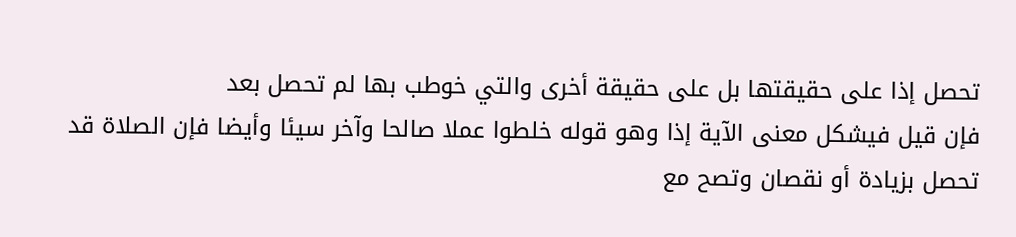تحصل إذا على حقيقتها بل على حقيقة أخرى والتي خوطب بها لم تحصل بعد
فإن قيل فيشكل معنى الآية إذا وهو قوله خلطوا عملا صالحا وآخر سيئا وأيضا فإن الصلاة قد تحصل بزيادة أو نقصان وتصح مع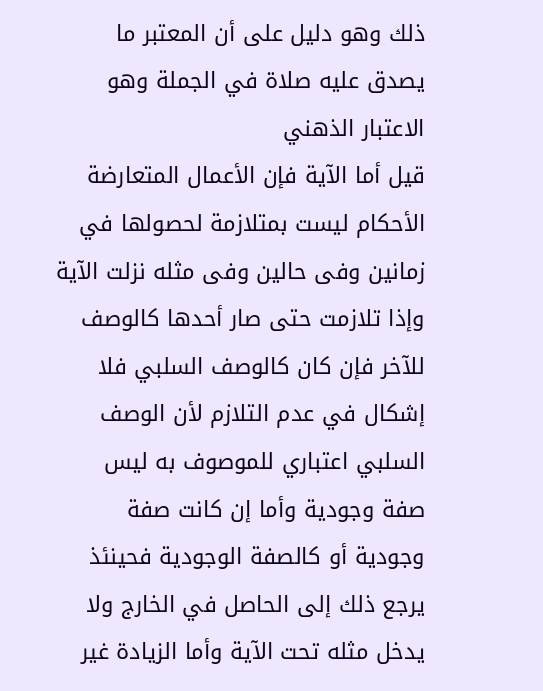ذلك وهو دليل على أن المعتبر ما يصدق عليه صلاة في الجملة وهو الاعتبار الذهني
قيل أما الآية فإن الأعمال المتعارضة الأحكام ليست بمتلازمة لحصولها في زمانين وفى حالين وفى مثله نزلت الآية وإذا تلازمت حتى صار أحدها كالوصف للآخر فإن كان كالوصف السلبي فلا إشكال في عدم التلازم لأن الوصف السلبي اعتباري للموصوف به ليس صفة وجودية وأما إن كانت صفة وجودية أو كالصفة الوجودية فحينئذ يرجع ذلك إلى الحاصل في الخارج ولا يدخل مثله تحت الآية وأما الزيادة غير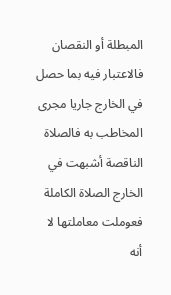المبطلة أو النقصان فالاعتبار فيه بما حصل في الخارج جاريا مجرى المخاطب به فالصلاة الناقصة أشبهت في الخارج الصلاة الكاملة فعوملت معاملتها لا أنه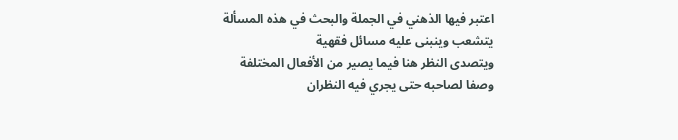اعتبر فيها الذهني في الجملة والبحث في هذه المسألة يتشعب وينبنى عليه مسائل فقهية
ويتصدى النظر هنا فيما يصير من الأفعال المختلفة وصفا لصاحبه حتى يجري فيه النظران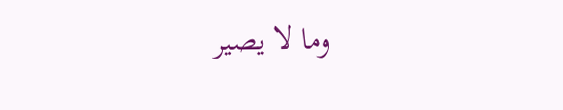وما لا يصير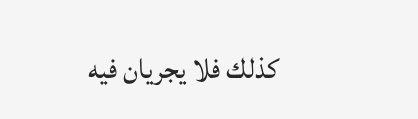كذلك فلا يجريان فيه